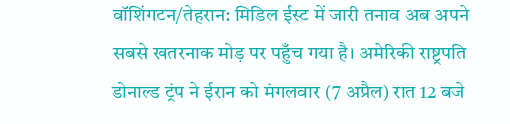वॉशिंगटन/तेहरान: मिडिल ईस्ट में जारी तनाव अब अपने सबसे खतरनाक मोड़ पर पहुँच गया है। अमेरिकी राष्ट्रपति डोनाल्ड ट्रंप ने ईरान को मंगलवार (7 अप्रैल) रात 12 बजे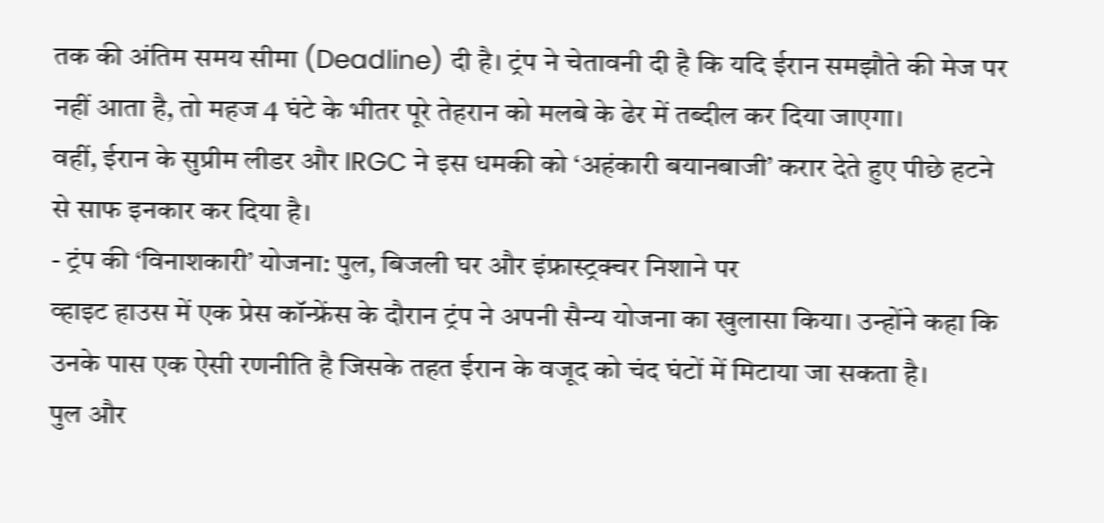तक की अंतिम समय सीमा (Deadline) दी है। ट्रंप ने चेतावनी दी है कि यदि ईरान समझौते की मेज पर नहीं आता है, तो महज 4 घंटे के भीतर पूरे तेहरान को मलबे के ढेर में तब्दील कर दिया जाएगा।
वहीं, ईरान के सुप्रीम लीडर और IRGC ने इस धमकी को ‘अहंकारी बयानबाजी’ करार देते हुए पीछे हटने से साफ इनकार कर दिया है।
- ट्रंप की ‘विनाशकारी’ योजना: पुल, बिजली घर और इंफ्रास्ट्रक्चर निशाने पर
व्हाइट हाउस में एक प्रेस कॉन्फ्रेंस के दौरान ट्रंप ने अपनी सैन्य योजना का खुलासा किया। उन्होंने कहा कि उनके पास एक ऐसी रणनीति है जिसके तहत ईरान के वजूद को चंद घंटों में मिटाया जा सकता है।
पुल और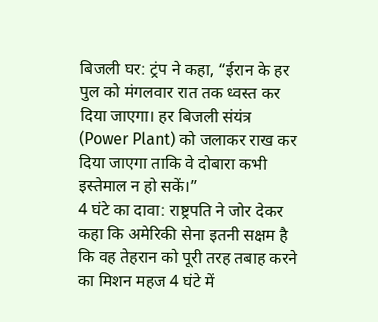बिजली घर: ट्रंप ने कहा, “ईरान के हर पुल को मंगलवार रात तक ध्वस्त कर दिया जाएगा। हर बिजली संयंत्र (Power Plant) को जलाकर राख कर दिया जाएगा ताकि वे दोबारा कभी इस्तेमाल न हो सकें।”
4 घंटे का दावा: राष्ट्रपति ने जोर देकर कहा कि अमेरिकी सेना इतनी सक्षम है कि वह तेहरान को पूरी तरह तबाह करने का मिशन महज 4 घंटे में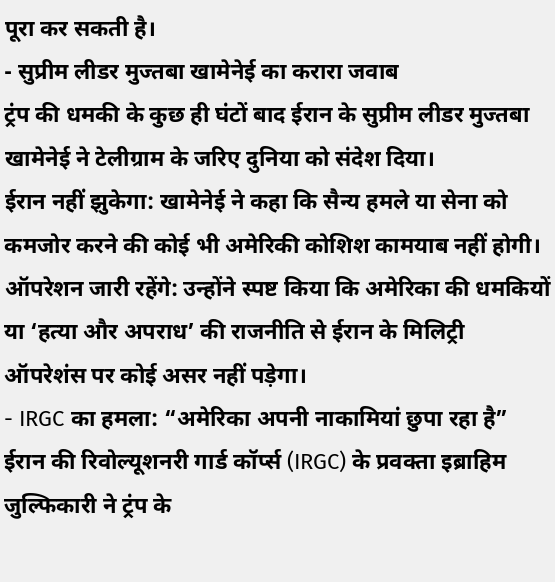पूरा कर सकती है।
- सुप्रीम लीडर मुज्तबा खामेनेई का करारा जवाब
ट्रंप की धमकी के कुछ ही घंटों बाद ईरान के सुप्रीम लीडर मुज्तबा खामेनेई ने टेलीग्राम के जरिए दुनिया को संदेश दिया।
ईरान नहीं झुकेगा: खामेनेई ने कहा कि सैन्य हमले या सेना को कमजोर करने की कोई भी अमेरिकी कोशिश कामयाब नहीं होगी।
ऑपरेशन जारी रहेंगे: उन्होंने स्पष्ट किया कि अमेरिका की धमकियों या ‘हत्या और अपराध’ की राजनीति से ईरान के मिलिट्री ऑपरेशंस पर कोई असर नहीं पड़ेगा।
- IRGC का हमला: “अमेरिका अपनी नाकामियां छुपा रहा है”
ईरान की रिवोल्यूशनरी गार्ड कॉर्प्स (IRGC) के प्रवक्ता इब्राहिम जुल्फिकारी ने ट्रंप के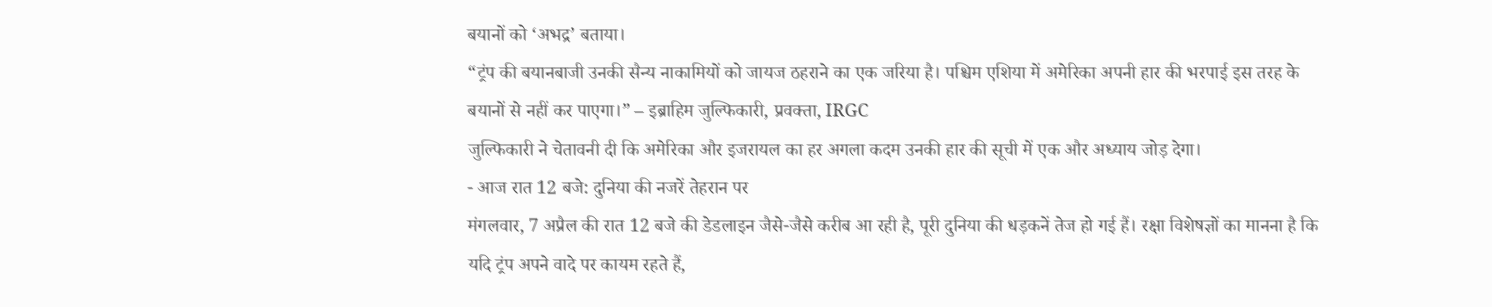बयानों को ‘अभद्र’ बताया।
“ट्रंप की बयानबाजी उनकी सैन्य नाकामियों को जायज ठहराने का एक जरिया है। पश्चिम एशिया में अमेरिका अपनी हार की भरपाई इस तरह के बयानों से नहीं कर पाएगा।” – इब्राहिम जुल्फिकारी, प्रवक्ता, IRGC
जुल्फिकारी ने चेतावनी दी कि अमेरिका और इजरायल का हर अगला कदम उनकी हार की सूची में एक और अध्याय जोड़ देगा।
- आज रात 12 बजे: दुनिया की नजरें तेहरान पर
मंगलवार, 7 अप्रैल की रात 12 बजे की डेडलाइन जैसे-जैसे करीब आ रही है, पूरी दुनिया की धड़कनें तेज हो गई हैं। रक्षा विशेषज्ञों का मानना है कि यदि ट्रंप अपने वादे पर कायम रहते हैं,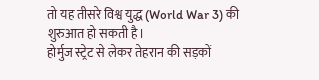तो यह तीसरे विश्व युद्ध (World War 3) की शुरुआत हो सकती है।
होर्मुज स्ट्रेट से लेकर तेहरान की सड़कों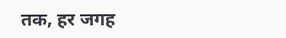तक, हर जगह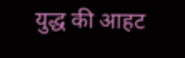युद्ध की आहट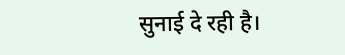सुनाई दे रही है।